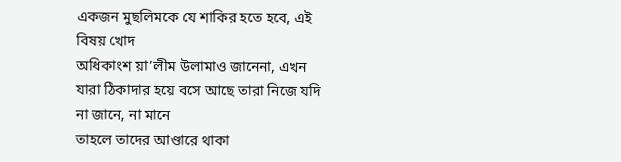একজন মুছলিমকে যে শাকির হতে হবে, এই বিষয় খোদ
অধিকাংশ য়া’লীম উলামাও জানেনা, এখন
যারা ঠিকাদার হয়ে বসে আছে তারা নিজে যদি না জানে, না মানে
তাহলে তাদের আণ্ডারে থাকা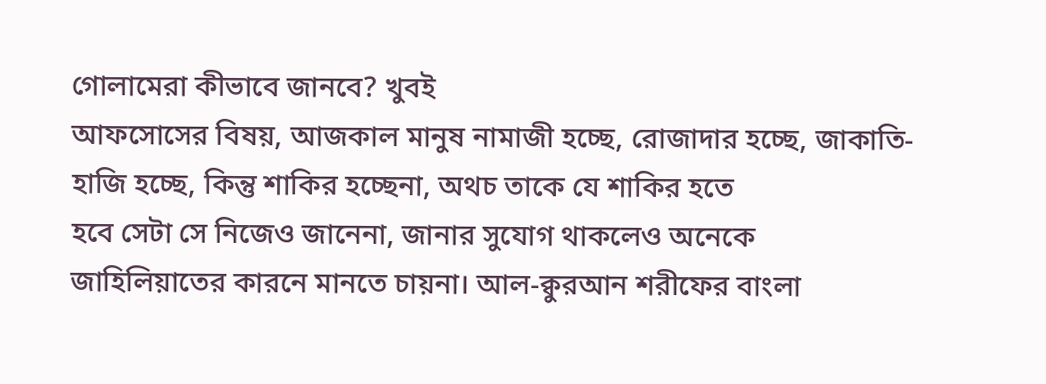গোলামেরা কীভাবে জানবে? খুবই
আফসোসের বিষয়, আজকাল মানুষ নামাজী হচ্ছে, রোজাদার হচ্ছে, জাকাতি-হাজি হচ্ছে, কিন্তু শাকির হচ্ছেনা, অথচ তাকে যে শাকির হতে
হবে সেটা সে নিজেও জানেনা, জানার সুযোগ থাকলেও অনেকে
জাহিলিয়াতের কারনে মানতে চায়না। আল-ক্বুরআন শরীফের বাংলা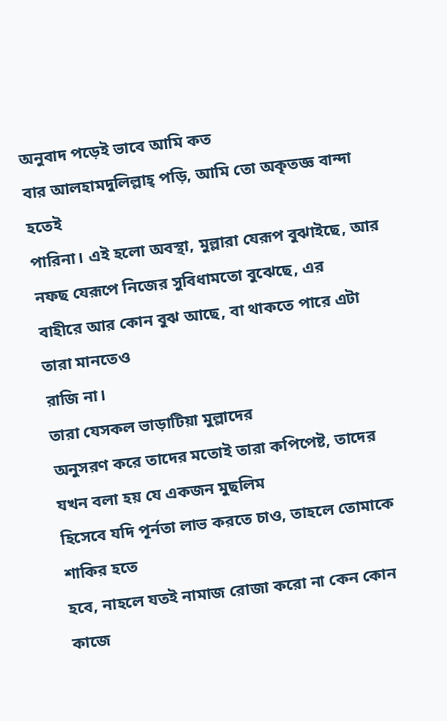অনুবাদ পড়েই ভাবে আমি কত
বার আলহামদুলিল্লাহ্ পড়ি, আমি তো অকৃতজ্ঞ বান্দা হতেই
পারিনা। এই হলো অবস্থা, মুল্লারা যেরূপ বুঝাইছে, আর নফছ যেরূপে নিজের সুবিধামতো বুঝেছে, এর
বাহীরে আর কোন বুঝ আছে, বা থাকতে পারে এটা তারা মানতেও
রাজি না।
তারা যেসকল ভাড়াটিয়া মুল্লাদের
অনুসরণ করে তাদের মতোই তারা কপিপেষ্ট, তাদের যখন বলা হয় যে একজন মুছলিম
হিসেবে যদি পূর্নতা লাভ করতে চাও, তাহলে তোমাকে শাকির হতে
হবে, নাহলে যতই নামাজ রোজা করো না কেন কোন কাজে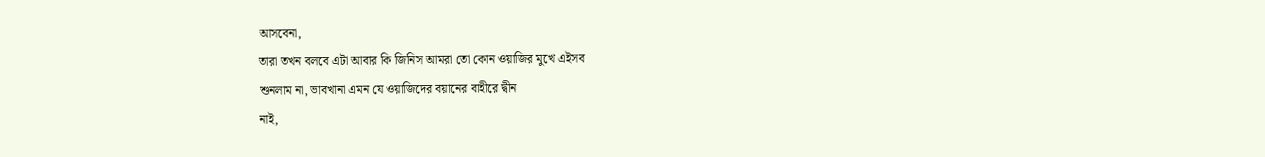আসবেনা,
তারা তখন বলবে এটা আবার কি জিনিস আমরা তো কোন ওয়াজির মুখে এইসব
শুনলাম না, ভাবখানা এমন যে ওয়াজিদের বয়ানের বাহীরে দ্বীন
নাই,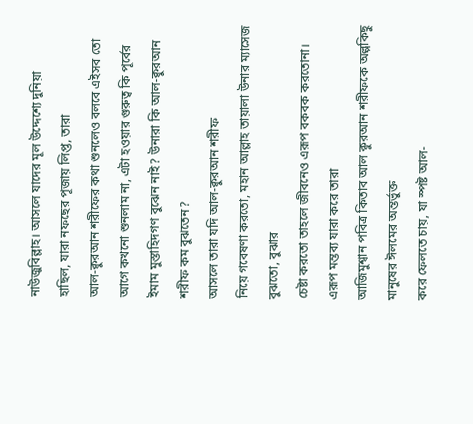নাউজুবিল্লাহ। আসলে যাদের মূল উদ্দেশ্যে দুনিয়া
হাছিল, যারা নফছের পূজায় লিপ্ত, তারা
আল-ক্বুরআন শরীফের কথা শুনলেও বলবে এইসব তো আগে কখনো শুনলাম না, এটা হওয়ার গুরুত্ব কি পূর্বের ইমাম মুস্তাহিদগণ বুঝেন নাই? উনারা কি আল-ক্বুরআন শরীফ কম বুঝতেন?
আসলে তারা যদি আল-ক্বুরআন শরীফ
নিয়ে গবেষণা করতো, মহান আল্লাহ তায়ালা উনার ম্যাসেজ বুঝতো, বুঝার
চেষ্টা করতো তাহলে জীবনেও এরূপ বকবক করতোনা। এরূপ মন্তব্য যারা করে তারা
আজিমুশ্বান পবিত্র কিতাব আল ক্বুরআন শরীফকে অল্পকিছু মানুষের ঈলমের অন্তর্ভুক্ত
করে ফেলতে চায়, যা স্পষ্ট আল-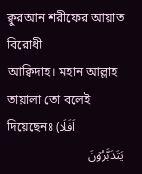ক্বুরআন শরীফের আয়াত বিরোধী
আক্বিদাহ। মহান আল্লাহ তায়ালা তো বলেই দিয়েছেনঃ (اَفَلَا
یَتَدَبَّرُوۡنَ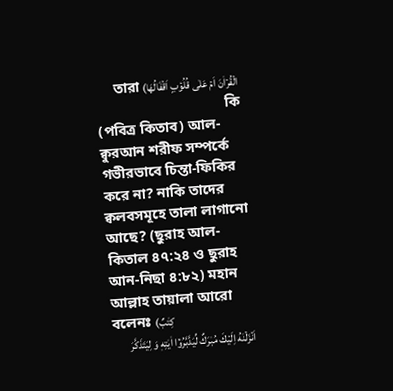الۡقُرۡاٰنَ اَمۡ عَلٰی قُلُوۡبٍ اَقۡفَالُهَا) তারা কি
(পবিত্র কিতাব) আল-ক্বুরআন শরীফ সম্পর্কে গভীরভাবে চিন্তা-ফিকির করে না? নাকি তাদের
ক্বলবসমূহে তালা লাগানো আছে? (ছুরাহ আল-কিতাল ৪৭:২৪ ও ছুরাহ
আন-নিছা ৪:৮২) মহান আল্লাহ তায়ালা আরো বলেনঃ (كِتٰبٌ
اَنۡزَلۡنٰهُ اِلَیۡكَ مُبٰرَكٌ لِّیَدَّبَّرُوۡۤا اٰیٰتِهٖ وَ لِیَتَذَكَّرَ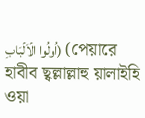اُولُوا الۡاَلۡبَابِ) (পেয়ারে হাবীব ছ্বল্লাল্লাহু য়ালাইহি ওয়া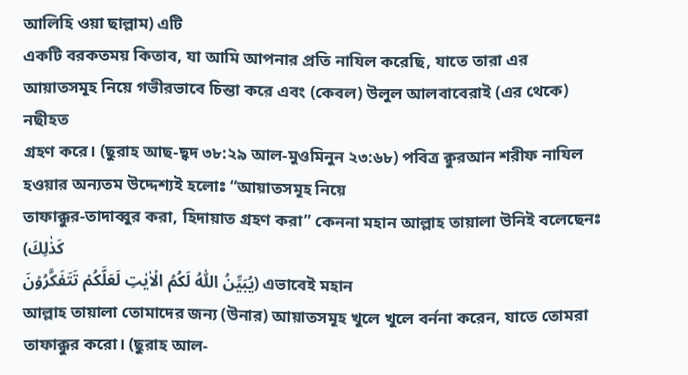আলিহি ওয়া ছাল্লাম) এটি
একটি বরকতময় কিতাব, যা আমি আপনার প্রতি নাযিল করেছি, যাতে তারা এর
আয়াতসমূহ নিয়ে গভীরভাবে চিন্তা করে এবং (কেবল) উলুল আলবাবেরাই (এর থেকে) নছীহত
গ্রহণ করে। (ছুরাহ আছ-ছ্বদ ৩৮:২৯ আল-মুওমিনুন ২৩:৬৮) পবিত্র ক্বুরআন শরীফ নাযিল হওয়ার অন্যতম উদ্দেশ্যই হলোঃ “আয়াতসমূহ নিয়ে
তাফাক্কুর-তাদাব্বুর করা, হিদায়াত গ্রহণ করা” কেননা মহান আল্লাহ তায়ালা উনিই বলেছেনঃ (كَذٰلِكَ
یُبَیِّنُ اللّٰهُ لَكُمُ الۡاٰیٰتِ لَعَلَّكُمۡ تَتَفَكَّرُوۡنَ) এভাবেই মহান
আল্লাহ তায়ালা তোমাদের জন্য (উনার) আয়াতসমূহ খুলে খুলে বর্ননা করেন, যাতে তোমরা
তাফাক্কুর করো। (ছুরাহ আল-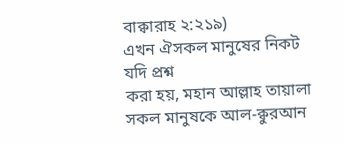বাক্বারাহ ২:২১৯)
এখন ঐসকল মানুষের নিকট যদি প্রশ্ন
করা হয়, মহান আল্লাহ তায়ালা সকল মানুষকে আল-ক্বুরআন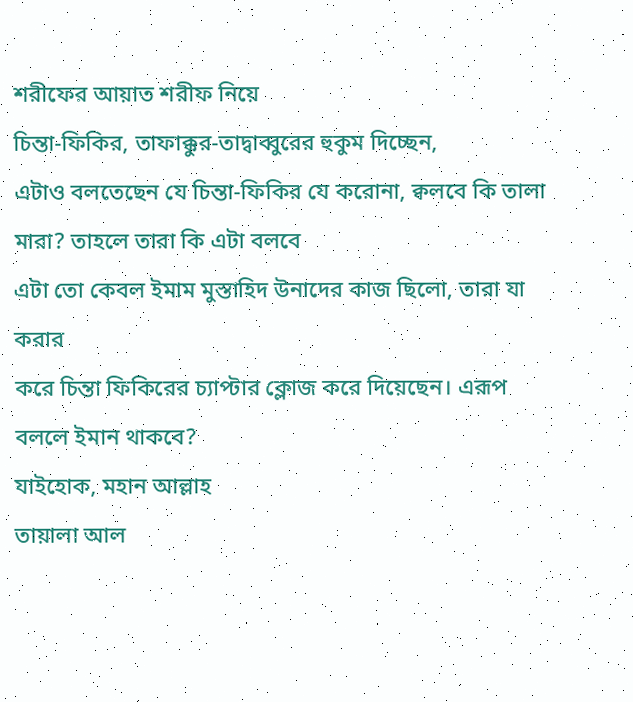শরীফের আয়াত শরীফ নিয়ে
চিন্তা-ফিকির, তাফাক্কুর-তাদ্বাব্বুরের হুকুম দিচ্ছেন,
এটাও বলতেছেন যে চিন্তা-ফিকির যে করোনা, ক্বলবে কি তালা মারা? তাহলে তারা কি এটা বলবে
এটা তো কেবল ইমাম মুস্তাহিদ উনাদের কাজ ছিলো, তারা যা করার
করে চিন্তা ফিকিরের চ্যাপ্টার ক্লোজ করে দিয়েছেন। এরূপ বললে ইমান থাকবে?
যাইহোক, মহান আল্লাহ
তায়ালা আল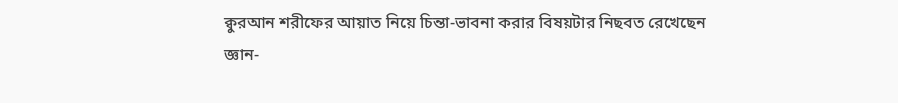ক্বুরআন শরীফের আয়াত নিয়ে চিন্তা-ভাবনা করার বিষয়টার নিছবত রেখেছেন
জ্ঞান-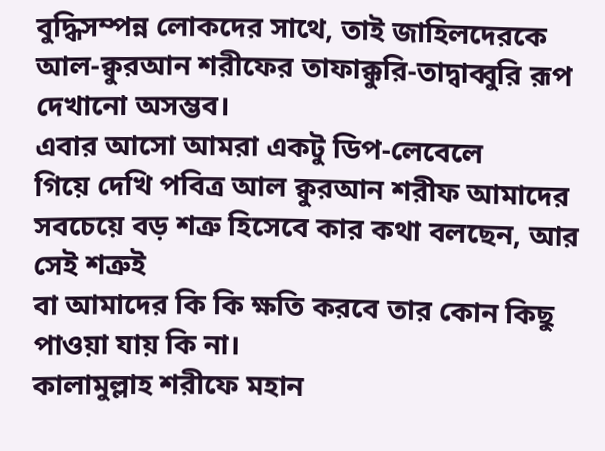বুদ্ধিসম্পন্ন লোকদের সাথে, তাই জাহিলদেরকে
আল-ক্বুরআন শরীফের তাফাক্কুরি-তাদ্বাব্বুরি রূপ দেখানো অসম্ভব।
এবার আসো আমরা একটু ডিপ-লেবেলে
গিয়ে দেখি পবিত্র আল ক্বুরআন শরীফ আমাদের সবচেয়ে বড় শত্রু হিসেবে কার কথা বলছেন, আর সেই শত্রুই
বা আমাদের কি কি ক্ষতি করবে তার কোন কিছু পাওয়া যায় কি না।
কালামুল্লাহ শরীফে মহান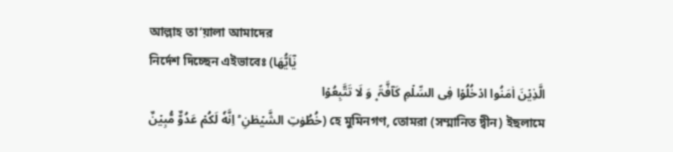আল্লাহ তা’য়ালা আমাদের
নির্দেশ দিচ্ছেন এইভাবেঃ (یٰۤاَیُّهَا
الَّذِیۡنَ اٰمَنُوا ادۡخُلُوۡا فِی السِّلۡمِ کَآفَّۃً ۪ وَ لَا تَتَّبِعُوۡا
خُطُوٰتِ الشَّیۡطٰنِ ؕ اِنَّهٗ لَکُمۡ عَدُوٌّ مُّبِیۡنٌ) হে মুমিনগণ, তোমরা (সম্মানিত দ্বীন) ইছলামে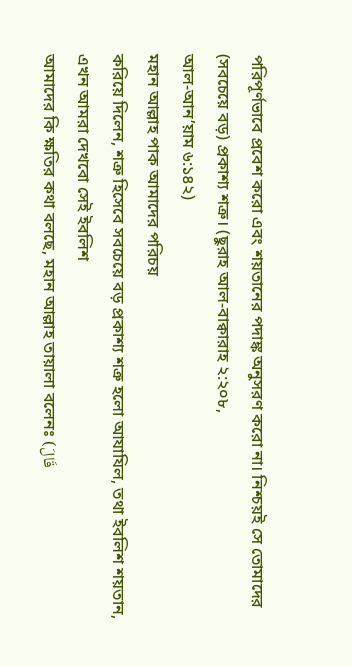পরিপূর্ণভাবে প্রবেশ করো এবং শয়তানের পদাঙ্ক অনুসরণ করো না। নিশ্চয়ই সে তোমাদের
(সবচেয়ে বড়) প্রকাশ্য শত্রু। (ছুরাহ আল-বাক্বারাহ ২:২০৮,
আল-আন’য়াম ৬:১৪২)
মহান আল্লাহ পাক আমাদের পরিচয়
করিয়ে দিলেন, শত্রু হিসেবে সবচেয়ে বড় প্রকাশ্য শত্রু হলো আযাযিল, তথা ইবলিশ শয়তান, এখন আমরা দেখবো সেই ইবলিশ
আমাদের কি ক্ষতির কথা বলছে, মহান আল্লাহ তায়ালা বলেনঃ (قَالَ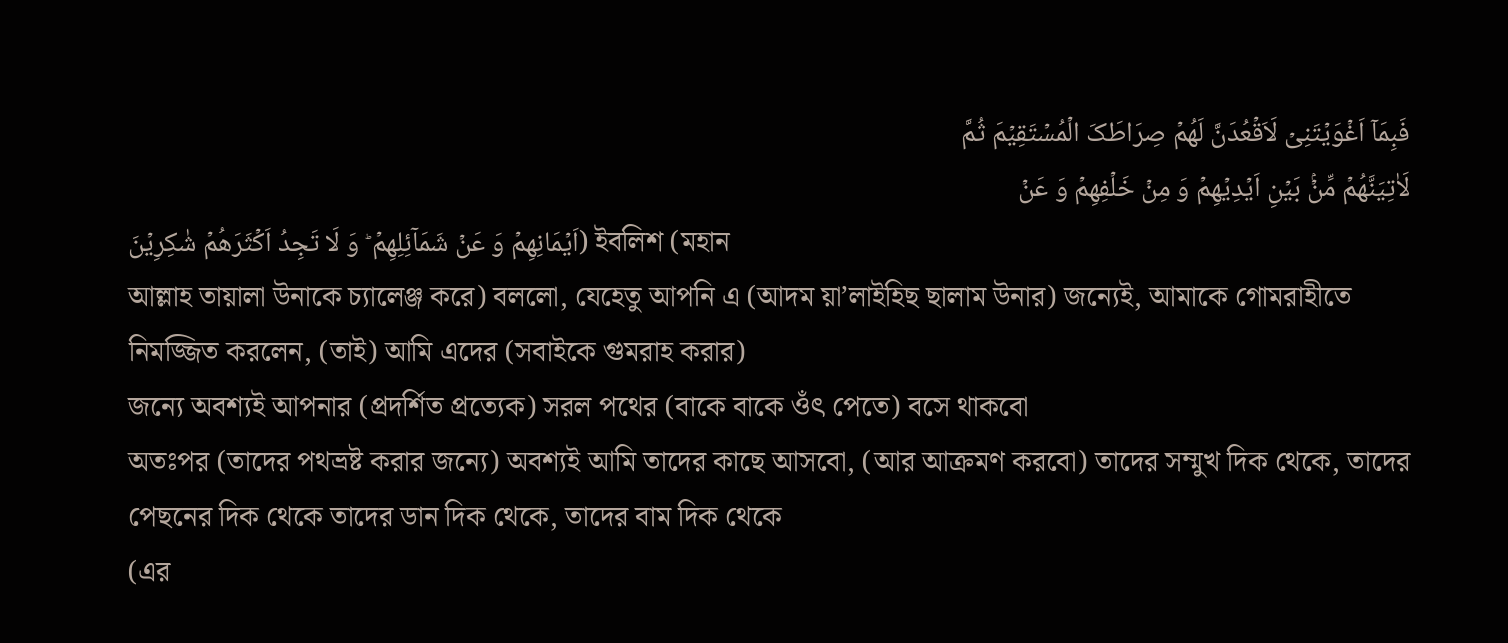فَبِمَاۤ اَغۡوَیۡتَنِیۡ لَاَقۡعُدَنَّ لَهُمۡ صِرَاطَکَ الۡمُسۡتَقِیۡمَ ثُمَّ
لَاٰتِیَنَّهُمۡ مِّنۡۢ بَیۡنِ اَیۡدِیۡهِمۡ وَ مِنۡ خَلۡفِهِمۡ وَ عَنۡ
اَیۡمَانِهِمۡ وَ عَنۡ شَمَآئِلِهِمۡ ؕ وَ لَا تَجِدُ اَکۡثَرَهُمۡ شٰکِرِیۡنَ) ইবলিশ (মহান
আল্লাহ তায়ালা উনাকে চ্যালেঞ্জ করে) বললো, যেহেতু আপনি এ (আদম য়া’লাইহিছ ছালাম উনার) জন্যেই, আমাকে গোমরাহীতে
নিমজ্জিত করলেন, (তাই) আমি এদের (সবাইকে গুমরাহ করার)
জন্যে অবশ্যই আপনার (প্রদর্শিত প্রত্যেক) সরল পথের (বাকে বাকে ওঁৎ পেতে) বসে থাকবো
অতঃপর (তাদের পথভ্রষ্ট করার জন্যে) অবশ্যই আমি তাদের কাছে আসবো, (আর আক্রমণ করবো) তাদের সম্মুখ দিক থেকে, তাদের
পেছনের দিক থেকে তাদের ডান দিক থেকে, তাদের বাম দিক থেকে
(এর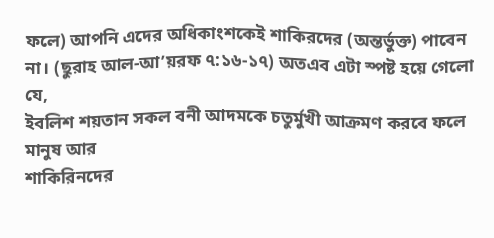ফলে) আপনি এদের অধিকাংশকেই শাকিরদের (অন্তর্ভুক্ত) পাবেন না। (ছুরাহ আল-আ’য়রফ ৭:১৬-১৭) অতএব এটা স্পষ্ট হয়ে গেলো যে,
ইবলিশ শয়তান সকল বনী আদমকে চতুর্মুখী আক্রমণ করবে ফলে মানুষ আর
শাকিরিনদের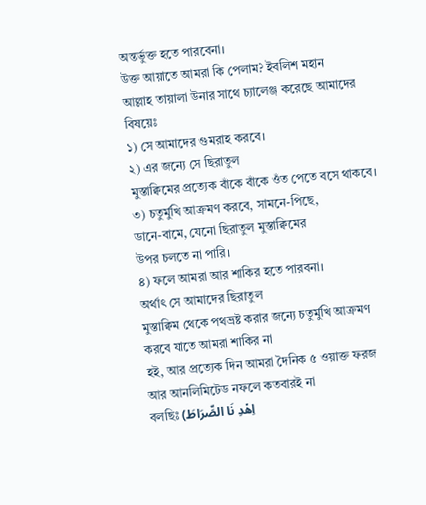অন্তর্ভুক্ত হতে পারবেনা।
উক্ত আয়াতে আমরা কি পেলাম? ইবলিশ মহান
আল্লাহ তায়ালা উনার সাথে চ্যালেঞ্জ করেছে আমাদের বিষয়েঃ
১) সে আমাদের গুমরাহ করবে।
২) এর জন্যে সে ছিরাতুল
মুস্তাক্বিমের প্রত্যেক বাঁকে বাঁকে ওঁত পেতে বসে থাকবে।
৩) চতুর্মুখি আক্রমণ করবে, সামনে-পিছে,
ডানে-বামে, যেনো ছিরাতুল মুস্তাক্বিমের
উপর চলতে না পারি।
৪) ফলে আমরা আর শাকির হতে পারবনা।
অর্থাৎ সে আমাদের ছিরাতুল
মুস্তাক্বিম থেকে পথভ্রষ্ট করার জন্যে চতুর্মুখি আক্রমণ করবে যাতে আমরা শাকির না
হই, আর প্রত্যেক দিন আমরা দৈনিক ৫ ওয়াক্ত ফরজ আর আনলিমিটেড নফলে কতবারই না
বলছিঃ (اِهۡدِ نَا الصِّرَاطَ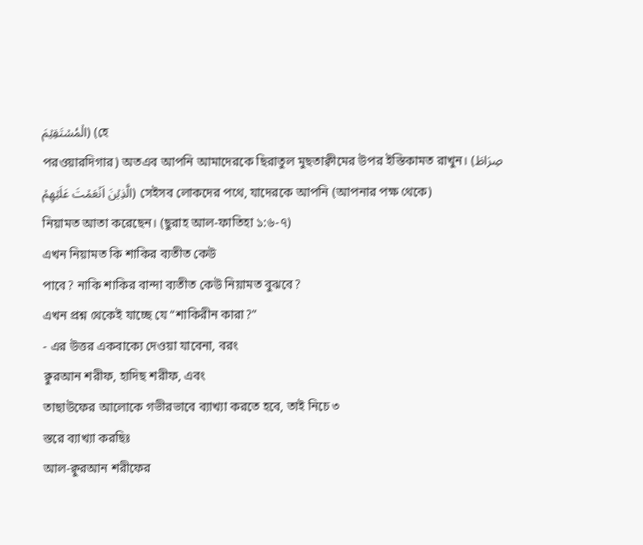الۡمُسۡتَقِیۡمَ) (হে
পরওয়ারদিগার) অতএব আপনি আমাদেরকে ছিরাতুল মুছতাক্বীমের উপর ইস্তিকামত রাখুন। (صِرَاطَ
الَّذِیۡنَ اَنۡعَمۡتَ عَلَیۡهِمۡ) সেইসব লোকদের পথে, যাদেরকে আপনি (আপনার পক্ষ থেকে)
নিয়ামত আতা করেছেন। (ছুরাহ আল-ফাতিহা ১:৬-৭)
এখন নিয়ামত কি শাকির ব্যতীত কেউ
পাবে? নাকি শাকির বান্দা ব্যতীত কেউ নিয়ামত বুঝবে?
এখন প্রশ্ন থেকেই যাচ্ছে যে “শাকিরীন কারা?”
- এর উত্তর একবাক্যে দেওয়া যাবেনা, বরং
ক্বুরআন শরীফ, হাদিছ শরীফ, এবং
তাছাউফের আলোকে গভীরভাবে ব্যাখ্যা করতে হবে, তাই নিচে ৩
স্তরে ব্যাখ্যা করছিঃ
আল-ক্বুরআন শরীফের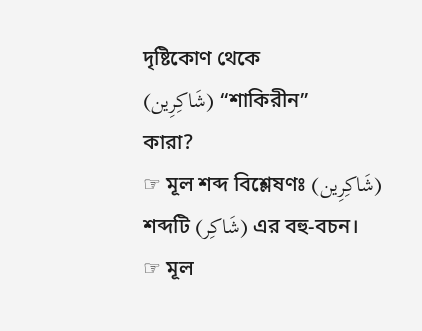দৃষ্টিকোণ থেকে
(شَاكِرِين) “শাকিরীন”
কারা?
☞ মূল শব্দ বিশ্লেষণঃ (شَاكِرِين) শব্দটি (شَاكِر) এর বহু-বচন।
☞ মূল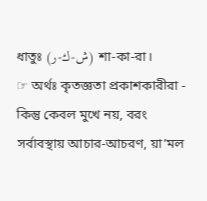ধাতুঃ (ش-ك-ر) শা-কা-রা।
☞ অর্থঃ কৃতজ্ঞতা প্রকাশকারীরা - কিন্তু কেবল মুখে নয়, বরং
সর্বাবস্থায় আচার-আচরণ, য়া’মল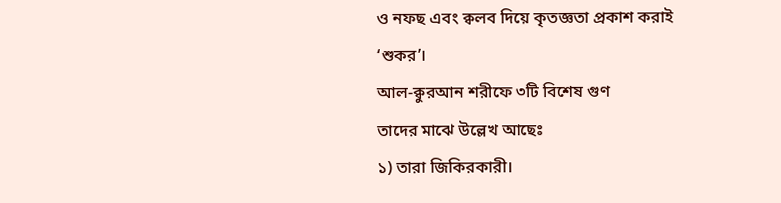ও নফছ এবং ক্বলব দিয়ে কৃতজ্ঞতা প্রকাশ করাই ‘শুকর’।
আল-ক্বুরআন শরীফে ৩টি বিশেষ গুণ
তাদের মাঝে উল্লেখ আছেঃ
১) তারা জিকিরকারী।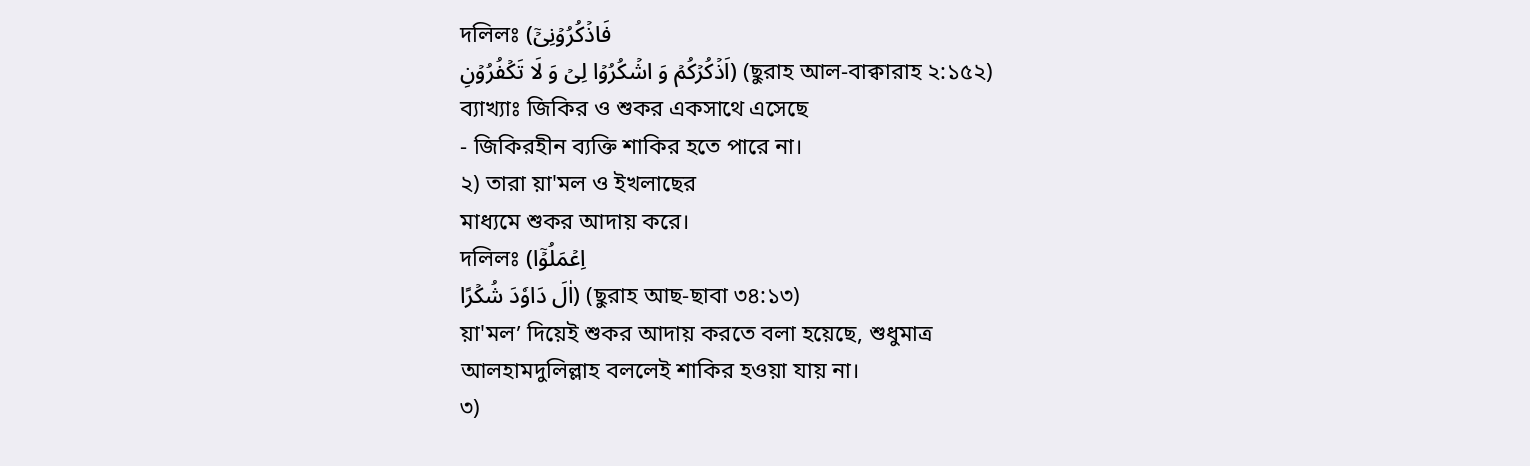দলিলঃ (فَاذۡكُرُوۡنِیۡۤ
اَذۡكُرۡكُمۡ وَ اشۡكُرُوۡا لِیۡ وَ لَا تَكۡفُرُوۡنِ) (ছুরাহ আল-বাক্বারাহ ২:১৫২)
ব্যাখ্যাঃ জিকির ও শুকর একসাথে এসেছে
- জিকিরহীন ব্যক্তি শাকির হতে পারে না।
২) তারা য়া'মল ও ইখলাছের
মাধ্যমে শুকর আদায় করে।
দলিলঃ (اِعۡمَلُوۡۤا
اٰلَ دَاوٗدَ شُكۡرًا) (ছুরাহ আছ-ছাবা ৩৪:১৩)
য়া'মল’ দিয়েই শুকর আদায় করতে বলা হয়েছে, শুধুমাত্র
আলহামদুলিল্লাহ বললেই শাকির হওয়া যায় না।
৩)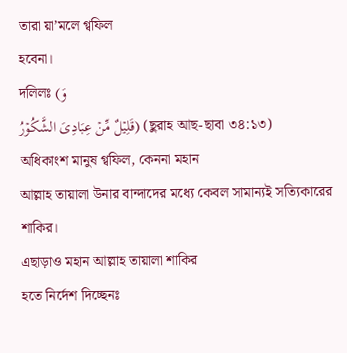তারা য়া’মলে গ্বফিল
হবেনা।
দলিলঃ (وَ
قَلِیۡلٌ مِّنۡ عِبَادِیَ الشَّكُوۡرُ) (ছুরাহ আছ-ছাবা ৩৪:১৩)
অধিকাংশ মানুষ গ্বফিল, কেননা মহান
আল্লাহ তায়ালা উনার বান্দাদের মধ্যে কেবল সামান্যই সত্যিকারের শাকির।
এছাড়াও মহান আল্লাহ তায়ালা শাকির
হতে নির্দেশ দিচ্ছেনঃ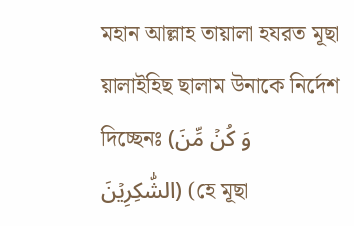মহান আল্লাহ তায়ালা হযরত মূছা
য়ালাইহিছ ছালাম উনাকে নির্দেশ দিচ্ছেনঃ (وَ كُنۡ مِّنَ
الشّٰكِرِیۡنَ) (হে মূছা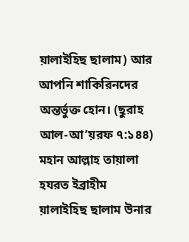য়ালাইহিছ ছালাম) আর আপনি শাকিরিনদের অন্তর্ভুক্ত হোন। (ছুরাহ
আল-আ’য়রফ ৭:১৪৪)
মহান আল্লাহ তায়ালা হযরত ইব্রাহীম
য়ালাইহিছ ছালাম উনার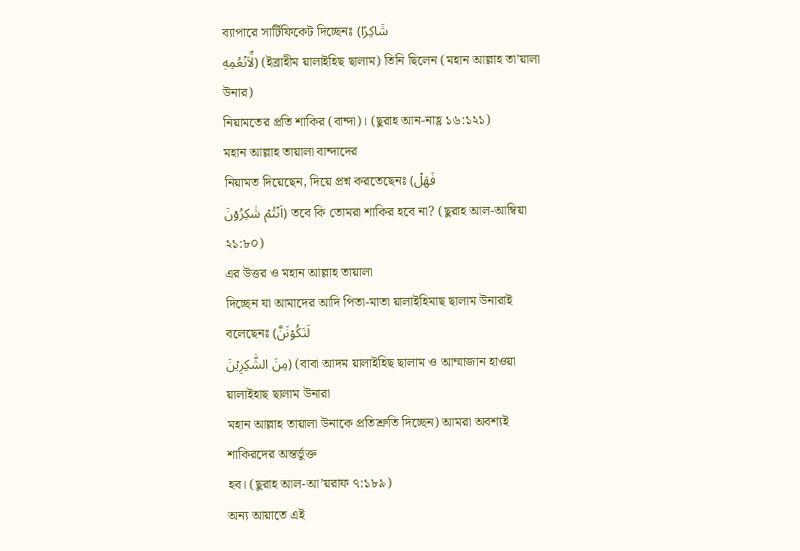ব্যাপারে সার্টিফিকেট দিচ্ছেনঃ (شَاكِرًا
لِّاَنۡعُمِهٖ) (ইব্রাহীম য়ালাইহিছ ছালাম) তিনি ছিলেন (মহান আল্লাহ তা’য়ালা উনার)
নিয়ামতের প্রতি শাকির (বান্দা)। (ছুরাহ আন-নাহ্ল ১৬:১২১)
মহান আল্লাহ তায়ালা বান্দাদের
নিয়ামত দিয়েছেন, দিয়ে প্রশ্ন করতেছেনঃ (فَهَلۡ
اَنۡتُمۡ شٰكِرُوۡنَ) তবে কি তোমরা শাকির হবে না? (ছুরাহ আল-আম্বিয়া ২১:৮০)
এর উত্তর ও মহান আল্লাহ তায়ালা
দিচ্ছেন যা আমাদের আদি পিতা-মাতা য়ালাইহিমাছ ছালাম উনারাই বলেছেনঃ (لَنَكُوۡنَنَّ
مِنَ الشّٰكِرِیۡنَ) (বাবা আদম য়ালাইহিছ ছালাম ও আম্মাজান হাওয়া য়ালাইহাছ ছালাম উনারা
মহান আল্লাহ তায়ালা উনাকে প্রতিশ্রুতি দিচ্ছেন) আমরা অবশ্যই শাকিরদের অন্তর্ভুক্ত
হব। (ছুরাহ আল-আ’য়রাফ ৭:১৮৯)
অন্য আয়াতে এই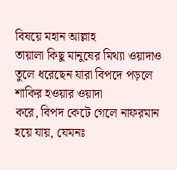বিষয়ে মহান আল্লাহ
তায়ালা কিছু মানুষের মিথ্যা ওয়াদাও তুলে ধরেছেন যারা বিপদে পড়লে শাকির হওয়ার ওয়াদা
করে, বিপদ কেটে গেলে নাফরমান হয়ে যায়, যেমনঃ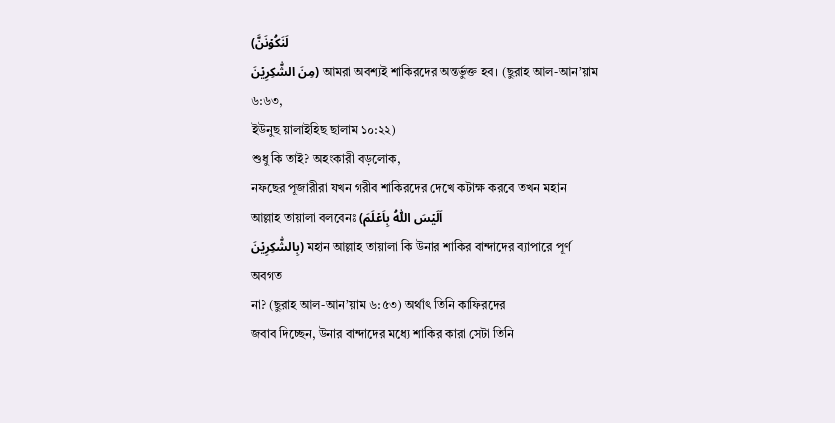(لَنَكُوۡنَنَّ
مِنَ الشّٰكِرِیۡنَ) আমরা অবশ্যই শাকিরদের অন্তর্ভুক্ত হব। (ছুরাহ আল-আন’য়াম ৬:৬৩,
ইউনুছ য়ালাইহিছ ছালাম ১০:২২)
শুধু কি তাই? অহংকারী বড়লোক,
নফছের পূজারীরা যখন গরীব শাকিরদের দেখে কটাক্ষ করবে তখন মহান
আল্লাহ তায়ালা বলবেনঃ (اَلَیۡسَ اللّٰهُ بِاَعۡلَمَ
بِالشّٰكِرِیۡنَ) মহান আল্লাহ তায়ালা কি উনার শাকির বান্দাদের ব্যাপারে পূর্ণ অবগত
না? (ছুরাহ আল-আন’য়াম ৬:৫৩) অর্থাৎ তিনি কাফিরদের
জবাব দিচ্ছেন, উনার বান্দাদের মধ্যে শাকির কারা সেটা তিনি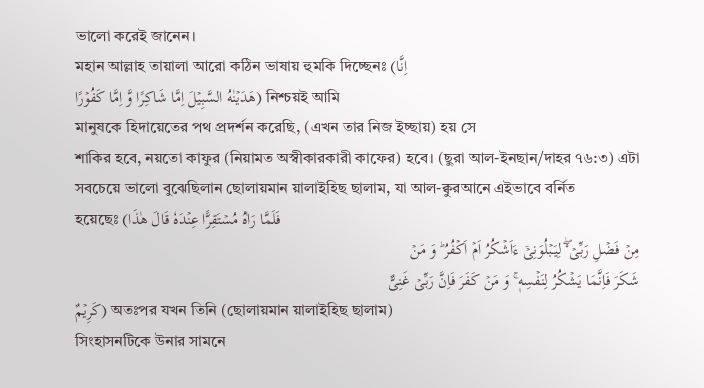ভালো করেই জানেন।
মহান আল্লাহ তায়ালা আরো কঠিন ভাষায় হুমকি দিচ্ছেনঃ (اِنَّا
هَدَیۡنٰهُ السَّبِیۡلَ اِمَّا شَاكِرًا وَّ اِمَّا كَفُوۡرًا) নিশ্চয়ই আমি
মানুষকে হিদায়েতের পথ প্রদর্শন করেছি, (এখন তার নিজ ইচ্ছায়) হয় সে
শাকির হবে, নয়তো কাফুর (নিয়ামত অস্বীকারকারী কাফের) হবে। (ছুরা আল-ইনছান/দাহর ৭৬:৩) এটা
সবচেয়ে ভালো বুঝেছিলান ছোলায়মান য়ালাইহিছ ছালাম, যা আল-ক্বুরআনে এইভাবে বর্নিত
হয়েছেঃ (فَلَمَّا رَاٰهُ مُسۡتَقِرًّا عِنۡدَهٗ قَالَ هٰذَا
مِنۡ فَضۡلِ رَبِّیۡ ۟ۖ لِیَبۡلُوَنِیۡۤ ءَاَشۡكُرُ اَمۡ اَكۡفُرُ ؕ وَ مَنۡ
شَكَرَ فَاِنَّمَا یَشۡكُرُ لِنَفۡسِهٖ ۚ وَ مَنۡ كَفَرَ فَاِنَّ رَبِّیۡ غَنِیٌّ
كَرِیۡمٌ) অতঃপর যখন তিনি (ছোলায়মান য়ালাইহিছ ছালাম)
সিংহাসনটিকে উনার সামনে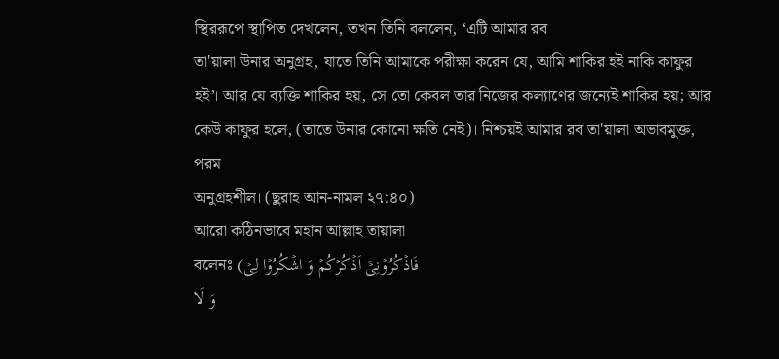স্থিররূপে স্থাপিত দেখলেন, তখন তিনি বললেন, ‘এটি আমার রব
তা'য়ালা উনার অনুগ্রহ, যাতে তিনি আমাকে পরীক্ষা করেন যে, আমি শাকির হই নাকি কাফুর
হই’। আর যে ব্যক্তি শাকির হয়, সে তো কেবল তার নিজের কল্যাণের জন্যেই শাকির হয়; আর
কেউ কাফুর হলে, (তাতে উনার কোনো ক্ষতি নেই)। নিশ্চয়ই আমার রব তা'য়ালা অভাবমুক্ত, পরম
অনুগ্রহশীল। (ছুরাহ আন-নামল ২৭:৪০)
আরো কঠিনভাবে মহান আল্লাহ তায়ালা
বলেনঃ (فَاذۡكُرُوۡنِیۡۤ اَذۡكُرۡكُمۡ وَ اشۡكُرُوۡا لِیۡ
وَ لَا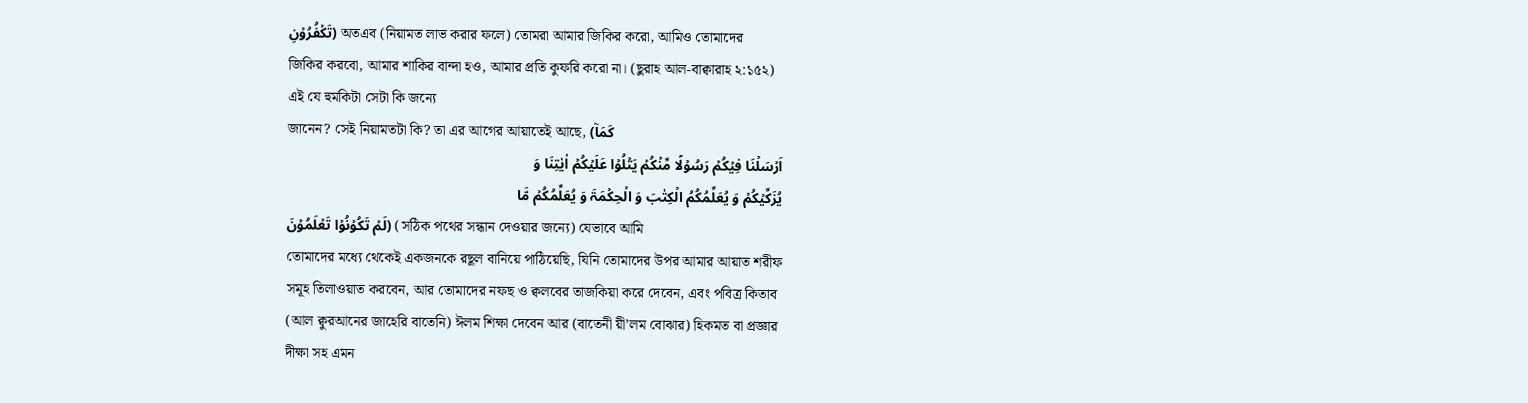تَكۡفُرُوۡنِ) অতএব (নিয়ামত লাভ করার ফলে) তোমরা আমার জিকির করো, আমিও তোমাদের
জিকির করবো, আমার শাকির বান্দা হও, আমার প্রতি কুফরি করো না। (ছুরাহ আল-বাক্বারাহ ২:১৫২)
এই যে হুমকিটা সেটা কি জন্যে
জানেন? সেই নিয়ামতটা কি? তা এর আগের আয়াতেই আছে, (كَمَاۤ
اَرۡسَلۡنَا فِیۡكُمۡ رَسُوۡلًا مِّنۡكُمۡ یَتۡلُوۡا عَلَیۡكُمۡ اٰیٰتِنَا وَ
یُزَكِّیۡكُمۡ وَ یُعَلِّمُكُمُ الۡكِتٰبَ وَ الۡحِكۡمَۃَ وَ یُعَلِّمُكُمۡ مَّا
لَمۡ تَكُوۡنُوۡا تَعۡلَمُوۡنَ) (সঠিক পথের সন্ধান দেওয়ার জন্যে) যেভাবে আমি
তোমাদের মধ্যে থেকেই একজনকে রছূল বানিয়ে পাঠিয়েছি, যিনি তোমাদের উপর আমার আয়াত শরীফ
সমূহ তিলাওয়াত করবেন, আর তোমাদের নফছ ও ক্বলবের তাজকিয়া করে দেবেন, এবং পবিত্র কিতাব
(আল ক্বুরআনের জাহেরি বাতেনি) ঈলম শিক্ষা দেবেন আর (বাতেনী য়ী’লম বোঝার) হিকমত বা প্রজ্ঞার
দীক্ষা সহ এমন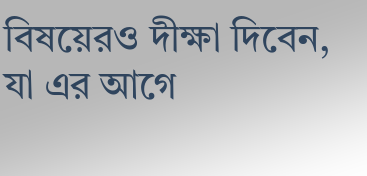বিষয়েরও দীক্ষা দিবেন, যা এর আগে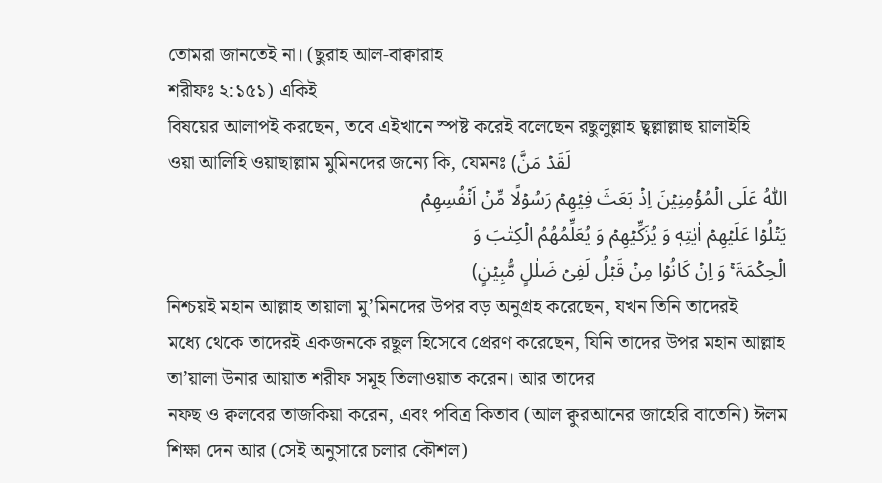তোমরা জানতেই না। (ছুরাহ আল-বাক্বারাহ
শরীফঃ ২:১৫১) একিই
বিষয়ের আলাপই করছেন, তবে এইখানে স্পষ্ট করেই বলেছেন রছুলুল্লাহ ছ্বল্লাল্লাহু য়ালাইহি
ওয়া আলিহি ওয়াছাল্লাম মুমিনদের জন্যে কি, যেমনঃ (لَقَدۡ مَنَّ
اللّٰهُ عَلَی الۡمُؤۡمِنِیۡنَ اِذۡ بَعَثَ فِیۡهِمۡ رَسُوۡلًا مِّنۡ اَنۡفُسِهِمۡ
یَتۡلُوۡا عَلَیۡهِمۡ اٰیٰتِهٖ وَ یُزَكِّیۡهِمۡ وَ یُعَلِّمُهُمُ الۡكِتٰبَ وَ
الۡحِكۡمَۃَ ۚ وَ اِنۡ كَانُوۡا مِنۡ قَبۡلُ لَفِیۡ ضَلٰلٍ مُّبِیۡنٍ)
নিশ্চয়ই মহান আল্লাহ তায়ালা মু’মিনদের উপর বড় অনুগ্রহ করেছেন, যখন তিনি তাদেরই
মধ্যে থেকে তাদেরই একজনকে রছূল হিসেবে প্রেরণ করেছেন, যিনি তাদের উপর মহান আল্লাহ
তা’য়ালা উনার আয়াত শরীফ সমূহ তিলাওয়াত করেন। আর তাদের
নফছ ও ক্বলবের তাজকিয়া করেন, এবং পবিত্র কিতাব (আল ক্বুরআনের জাহেরি বাতেনি) ঈলম
শিক্ষা দেন আর (সেই অনুসারে চলার কৌশল)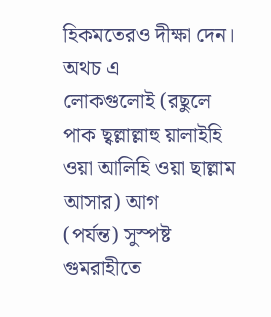হিকমতেরও দীক্ষা দেন। অথচ এ
লোকগুলোই (রছুলে পাক ছ্বল্লাল্লাহু য়ালাইহি ওয়া আলিহি ওয়া ছাল্লাম আসার) আগ
(পর্যন্ত) সুস্পষ্ট গুমরাহীতে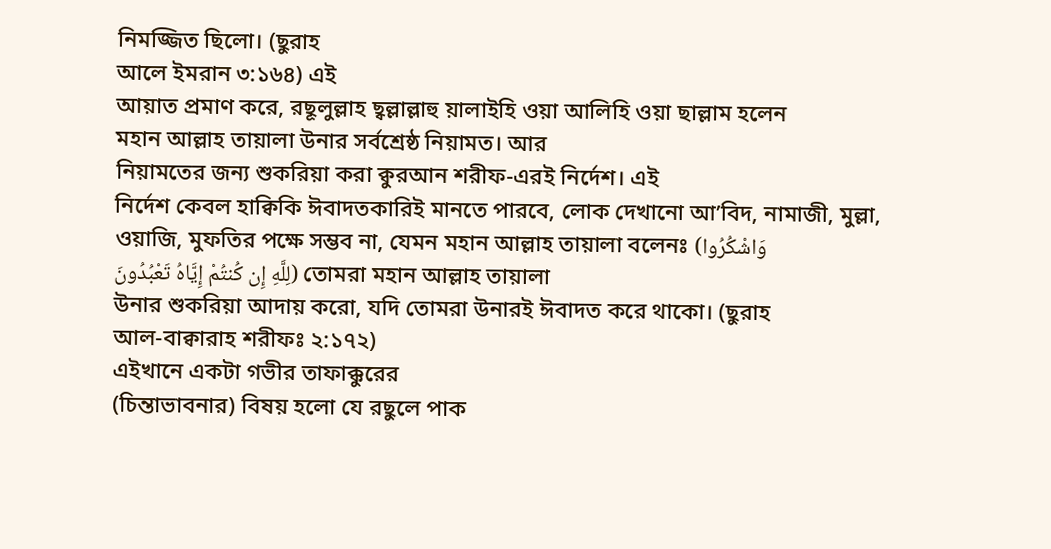নিমজ্জিত ছিলো। (ছুরাহ
আলে ইমরান ৩:১৬৪) এই
আয়াত প্রমাণ করে, রছূলুল্লাহ ছ্বল্লাল্লাহু য়ালাইহি ওয়া আলিহি ওয়া ছাল্লাম হলেন
মহান আল্লাহ তায়ালা উনার সর্বশ্রেষ্ঠ নিয়ামত। আর
নিয়ামতের জন্য শুকরিয়া করা ক্বুরআন শরীফ-এরই নির্দেশ। এই
নির্দেশ কেবল হাক্বিকি ঈবাদতকারিই মানতে পারবে, লোক দেখানো আ’বিদ, নামাজী, মুল্লা,
ওয়াজি, মুফতির পক্ষে সম্ভব না, যেমন মহান আল্লাহ তায়ালা বলেনঃ (وَاشْكُرُوا
لِلَّهِ إِن كُنتُمْ إِيَّاهُ تَعْبُدُونَ) তোমরা মহান আল্লাহ তায়ালা
উনার শুকরিয়া আদায় করো, যদি তোমরা উনারই ঈবাদত করে থাকো। (ছুরাহ
আল-বাক্বারাহ শরীফঃ ২:১৭২)
এইখানে একটা গভীর তাফাক্কুরের
(চিন্তাভাবনার) বিষয় হলো যে রছুলে পাক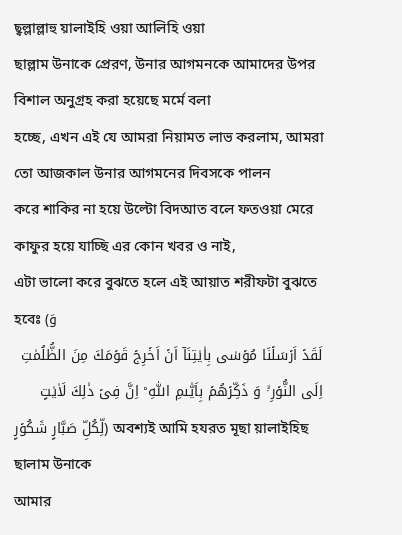ছ্বল্লাল্লাহু য়ালাইহি ওয়া আলিহি ওয়া
ছাল্লাম উনাকে প্রেরণ, উনার আগমনকে আমাদের উপর বিশাল অনুগ্রহ করা হয়েছে মর্মে বলা
হচ্ছে, এখন এই যে আমরা নিয়ামত লাভ করলাম, আমরা তো আজকাল উনার আগমনের দিবসকে পালন
করে শাকির না হয়ে উল্টো বিদআত বলে ফতওয়া মেরে কাফুর হয়ে যাচ্ছি এর কোন খবর ও নাই,
এটা ভালো করে বুঝতে হলে এই আয়াত শরীফটা বুঝতে হবেঃ (وَ
لَقَدۡ اَرۡسَلۡنَا مُوۡسٰی بِاٰیٰتِنَاۤ اَنۡ اَخۡرِجۡ قَوۡمَكَ مِنَ الظُّلُمٰتِ
اِلَی النُّوۡرِ ۬ۙ وَ ذَكِّرۡهُمۡ بِاَیّٰىمِ اللّٰهِ ؕ اِنَّ فِیۡ ذٰلِكَ لَاٰیٰتٍ
لِّكُلِّ صَبَّارٍ شَكُوۡرٍ) অবশ্যই আমি হযরত মূছা য়ালাইহিছ ছালাম উনাকে
আমার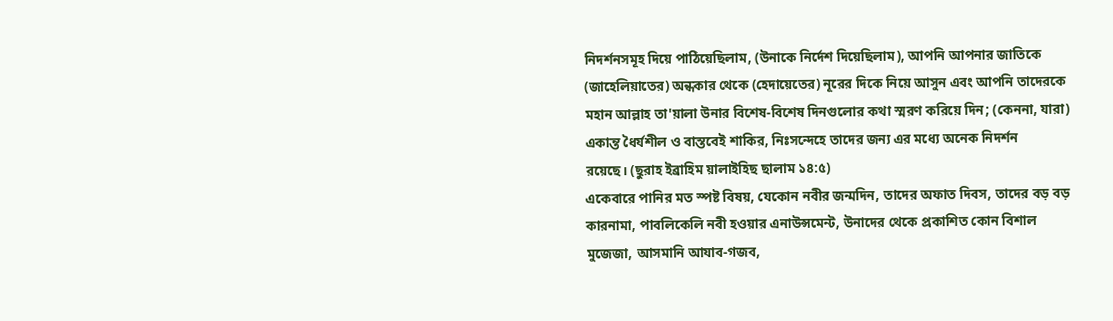নিদর্শনসমূহ দিয়ে পাঠিয়েছিলাম, (উনাকে নির্দেশ দিয়েছিলাম), আপনি আপনার জাতিকে
(জাহেলিয়াতের) অন্ধকার থেকে (হেদায়েতের) নূরের দিকে নিয়ে আসুন এবং আপনি তাদেরকে
মহান আল্লাহ তা'য়ালা উনার বিশেষ-বিশেষ দিনগুলোর কথা স্মরণ করিয়ে দিন; (কেননা, যারা)
একান্ত ধৈর্যশীল ও বাস্তবেই শাকির, নিঃসন্দেহে তাদের জন্য এর মধ্যে অনেক নিদর্শন
রয়েছে। (ছুরাহ ইব্রাহিম য়ালাইহিছ ছালাম ১৪:৫)
একেবারে পানির মত স্পষ্ট বিষয়, যেকোন নবীর জন্মদিন, তাদের অফাত দিবস, তাদের বড় বড়
কারনামা, পাবলিকেলি নবী হওয়ার এনাউন্সমেন্ট, উনাদের থেকে প্রকাশিত কোন বিশাল
মুজেজা, আসমানি আযাব-গজব,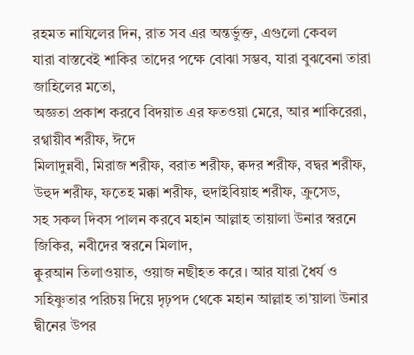রহমত নাযিলের দিন, রাত সব এর অন্তর্ভুক্ত, এগুলো কেবল
যারা বাস্তবেই শাকির তাদের পক্ষে বোঝা সম্ভব, যারা বুঝবেনা তারা জাহিলের মতো,
অজ্ঞতা প্রকাশ করবে বিদয়াত এর ফতওয়া মেরে, আর শাকিরেরা, রগ্বায়ীব শরীফ, ঈদে
মিলাদুন্নবী, মিরাজ শরীফ, বরাত শরীফ, ক্বদর শরীফ, বদ্বর শরীফ, উহুদ শরীফ, ফতেহ মক্কা শরীফ, হুদাইবিয়াহ শরীফ, ক্রুসেড,
সহ সকল দিবস পালন করবে মহান আল্লাহ তায়ালা উনার স্বরনে জিকির, নবীদের স্বরনে মিলাদ,
ক্বুরআন তিলাওয়াত, ওয়াজ নছীহত করে। আর যারা ধৈর্য ও সহিষ্ণুতার পরিচয় দিয়ে দৃঢ়পদ থেকে মহান আল্লাহ তা’য়ালা উনার
দ্বীনের উপর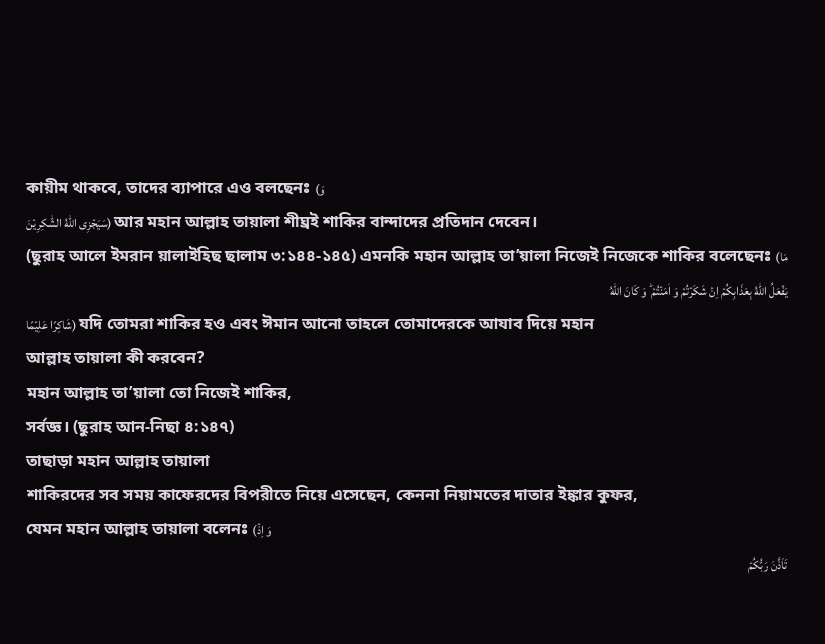কায়ীম থাকবে, তাদের ব্যাপারে এও বলছেনঃ (وَ
سَیَجۡزِی اللّٰهُ الشّٰكِرِیۡنَ) আর মহান আল্লাহ তায়ালা শীঘ্রই শাকির বান্দাদের প্রতিদান দেবেন।
(ছুরাহ আলে ইমরান য়ালাইহিছ ছালাম ৩:১৪৪-১৪৫) এমনকি মহান আল্লাহ তা’য়ালা নিজেই নিজেকে শাকির বলেছেনঃ (مَا
یَفۡعَلُ اللّٰهُ بِعَذَابِكُمۡ اِنۡ شَكَرۡتُمۡ وَ اٰمَنۡتُمۡ ؕ وَ كَانَ اللّٰهُ
شَاكِرًا عَلِیۡمًا) যদি তোমরা শাকির হও এবং ঈমান আনো তাহলে তোমাদেরকে আযাব দিয়ে মহান
আল্লাহ তায়ালা কী করবেন?
মহান আল্লাহ তা’য়ালা তো নিজেই শাকির,
সর্বজ্ঞ। (ছুরাহ আন-নিছা ৪:১৪৭)
তাছাড়া মহান আল্লাহ তায়ালা
শাকিরদের সব সময় কাফেরদের বিপরীতে নিয়ে এসেছেন, কেননা নিয়ামতের দাতার ইঙ্কার কুফর,
যেমন মহান আল্লাহ তায়ালা বলেনঃ (وَ اِذۡ
تَاَذَّنَ رَبُّكُمۡ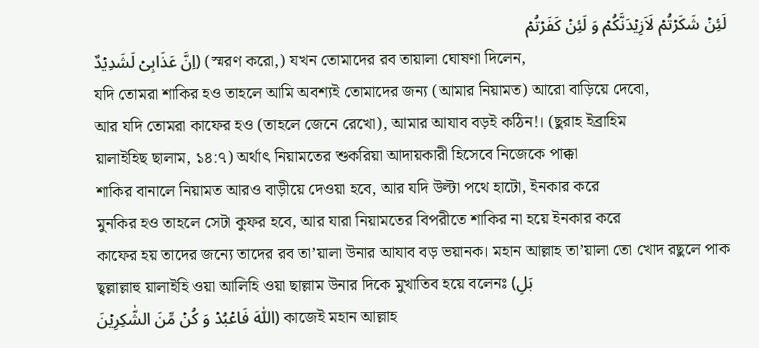لَئِنۡ شَكَرۡتُمۡ لَاَزِیۡدَنَّكُمۡ وَ لَئِنۡ كَفَرۡتُمۡ
اِنَّ عَذَابِیۡ لَشَدِیۡدٌ) (স্মরণ করো,) যখন তোমাদের রব তায়ালা ঘোষণা দিলেন,
যদি তোমরা শাকির হও তাহলে আমি অবশ্যই তোমাদের জন্য (আমার নিয়ামত) আরো বাড়িয়ে দেবো,
আর যদি তোমরা কাফের হও (তাহলে জেনে রেখো), আমার আযাব বড়ই কঠিন!। (ছুরাহ ইব্রাহিম
য়ালাইহিছ ছালাম, ১৪:৭) অর্থাৎ নিয়ামতের শুকরিয়া আদায়কারী হিসেবে নিজেকে পাক্কা
শাকির বানালে নিয়ামত আরও বাড়ীয়ে দেওয়া হবে, আর যদি উল্টা পথে হাটো, ইনকার করে
মুনকির হও তাহলে সেটা কুফর হবে, আর যারা নিয়ামতের বিপরীতে শাকির না হয়ে ইনকার করে
কাফের হয় তাদের জন্যে তাদের রব তা’য়ালা উনার আযাব বড় ভয়ানক। মহান আল্লাহ তা’য়ালা তো খোদ রছুলে পাক
ছ্বল্লাল্লাহু য়ালাইহি ওয়া আলিহি ওয়া ছাল্লাম উনার দিকে মুখাতিব হয়ে বলেনঃ (بَلِ
اللّٰهَ فَاعۡبُدۡ وَ كُنۡ مِّنَ الشّٰكِرِیۡنَ) কাজেই মহান আল্লাহ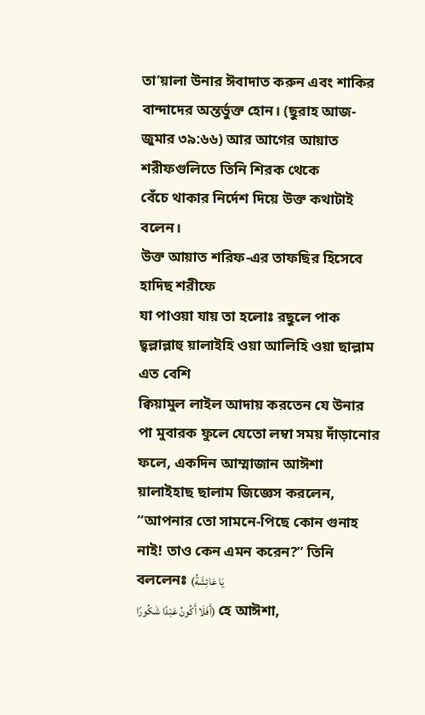তা’য়ালা উনার ঈবাদাত করুন এবং শাকির
বান্দাদের অন্তর্ভুক্ত হোন। (ছুরাহ আজ-জুমার ৩৯:৬৬) আর আগের আয়াত শরীফগুলিতে তিনি শিরক থেকে
বেঁচে থাকার নির্দেশ দিয়ে উক্ত কথাটাই বলেন।
উক্ত আয়াত শরিফ-এর তাফছির হিসেবে হাদিছ শরীফে
যা পাওয়া যায় তা হলোঃ রছুলে পাক ছ্বল্লাল্লাহু য়ালাইহি ওয়া আলিহি ওয়া ছাল্লাম এত বেশি
ক্বিয়ামুল লাইল আদায় করতেন যে উনার পা মুবারক ফুলে যেতো লম্বা সময় দাঁড়ানোর
ফলে, একদিন আম্মাজান আঈশা য়ালাইহাছ ছালাম জিজ্ঞেস করলেন, “আপনার তো সামনে-পিছে কোন গুনাহ নাই! তাও কেন এমন করেন?” তিনি বললেনঃ (يَا عَائِشَةُ
أَفَلَا أَكُونُ عَبْدًا شَكُورًا) হে আঈশা,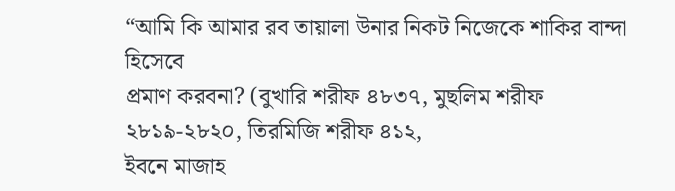“আমি কি আমার রব তায়ালা উনার নিকট নিজেকে শাকির বান্দা হিসেবে
প্রমাণ করবনা? (বুখারি শরীফ ৪৮৩৭, মুছলিম শরীফ ২৮১৯-২৮২০, তিরমিজি শরীফ ৪১২,
ইবনে মাজাহ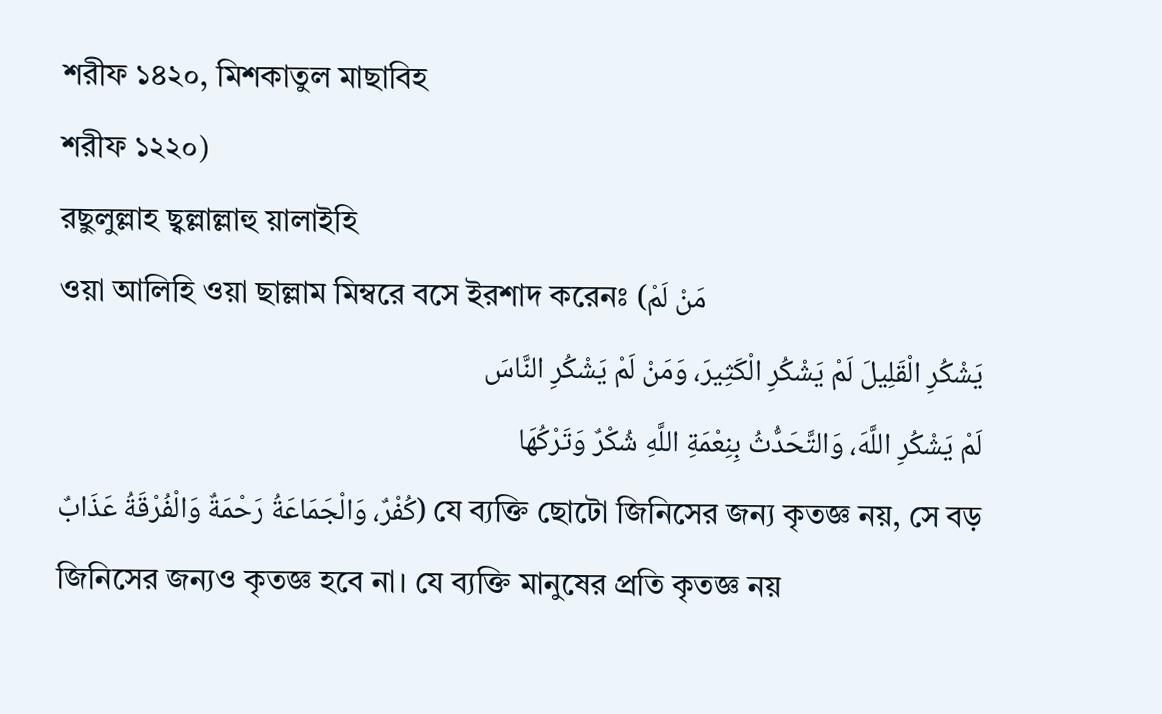শরীফ ১৪২০, মিশকাতুল মাছাবিহ
শরীফ ১২২০)
রছুলুল্লাহ ছ্বল্লাল্লাহু য়ালাইহি
ওয়া আলিহি ওয়া ছাল্লাম মিম্বরে বসে ইরশাদ করেনঃ (مَنْ لَمْ
يَشْكُرِ الْقَلِيلَ لَمْ يَشْكُرِ الْكَثِيرَ، وَمَنْ لَمْ يَشْكُرِ النَّاسَ
لَمْ يَشْكُرِ اللَّهَ، وَالتَّحَدُّثُ بِنِعْمَةِ اللَّهِ شُكْرٌ وَتَرْكُهَا
كُفْرٌ، وَالْجَمَاعَةُ رَحْمَةٌ وَالْفُرْقَةُ عَذَابٌ) যে ব্যক্তি ছোটো জিনিসের জন্য কৃতজ্ঞ নয়, সে বড়
জিনিসের জন্যও কৃতজ্ঞ হবে না। যে ব্যক্তি মানুষের প্রতি কৃতজ্ঞ নয়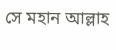সে মহান আল্লাহ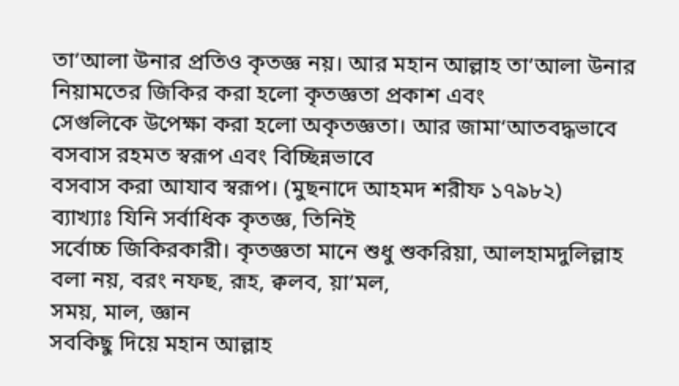তা’আলা উনার প্রতিও কৃতজ্ঞ নয়। আর মহান আল্লাহ তা’আলা উনার নিয়ামতের জিকির করা হলো কৃতজ্ঞতা প্রকাশ এবং
সেগুলিকে উপেক্ষা করা হলো অকৃতজ্ঞতা। আর জামা‘আতবদ্ধভাবে বসবাস রহমত স্বরূপ এবং বিচ্ছিন্নভাবে
বসবাস করা আযাব স্বরূপ। (মুছনাদে আহমদ শরীফ ১৭৯৮২)
ব্যাখ্যাঃ যিনি সর্বাধিক কৃতজ্ঞ, তিনিই
সর্বোচ্চ জিকিরকারী। কৃতজ্ঞতা মানে শুধু শুকরিয়া, আলহামদুলিল্লাহ
বলা নয়, বরং নফছ, রূহ, ক্বলব, য়া’মল,
সময়, মাল, জ্ঞান
সবকিছু দিয়ে মহান আল্লাহ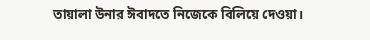তায়ালা উনার ঈবাদতে নিজেকে বিলিয়ে দেওয়া।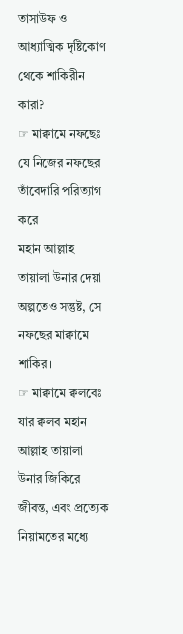তাসাউফ ও আধ্যাত্মিক দৃষ্টিকোণ
থেকে শাকিরীন কারা?
☞ মাক্বামে নফছেঃ যে নিজের নফছের তাঁবেদারি পরিত্যাগ করে
মহান আল্লাহ তায়ালা উনার দেয়া অল্পতেও সন্তুষ্ট, সে নফছের মাক্বামে শাকির।
☞ মাক্বামে ক্বলবেঃ যার ক্বলব মহান আল্লাহ তায়ালা উনার জিকিরে জীবন্ত, এবং প্রত্যেক
নিয়ামতের মধ্যে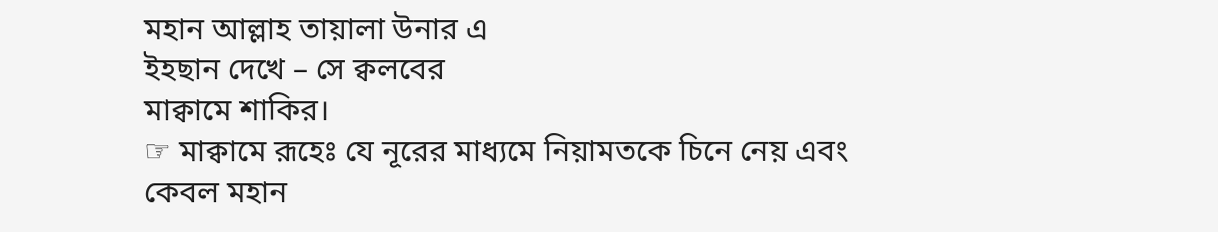মহান আল্লাহ তায়ালা উনার এ
ইহছান দেখে – সে ক্বলবের
মাক্বামে শাকির।
☞ মাক্বামে রূহেঃ যে নূরের মাধ্যমে নিয়ামতকে চিনে নেয় এবং
কেবল মহান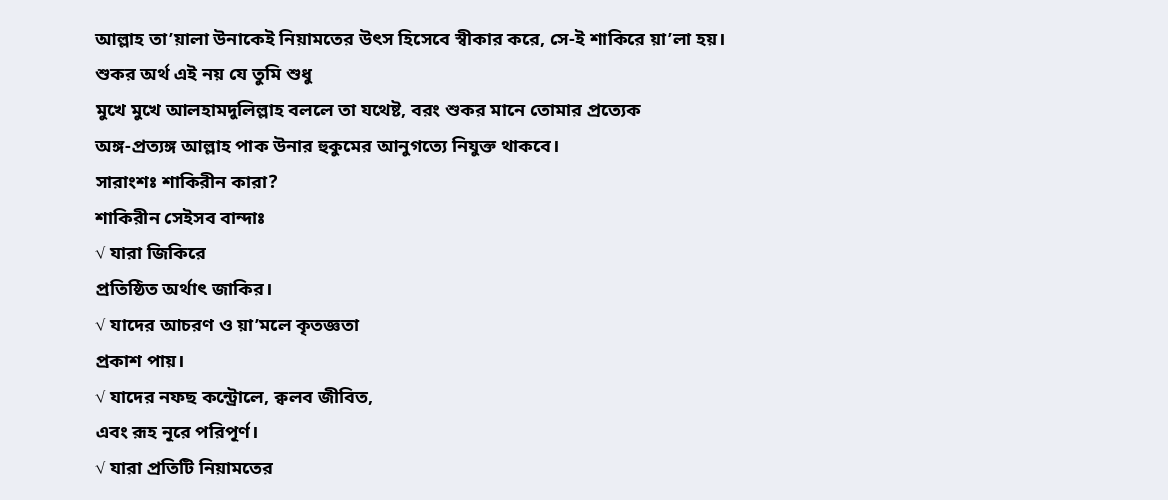আল্লাহ তা’য়ালা উনাকেই নিয়ামতের উৎস হিসেবে স্বীকার করে, সে-ই শাকিরে য়া’লা হয়।
শুকর অর্থ এই নয় যে তুমি শুধু
মুখে মুখে আলহামদুলিল্লাহ বললে তা যথেষ্ট, বরং শুকর মানে তোমার প্রত্যেক
অঙ্গ-প্রত্যঙ্গ আল্লাহ পাক উনার হুকুমের আনুগত্যে নিযুক্ত থাকবে।
সারাংশঃ শাকিরীন কারা?
শাকিরীন সেইসব বান্দাঃ
√ যারা জিকিরে
প্রতিষ্ঠিত অর্থাৎ জাকির।
√ যাদের আচরণ ও য়া’মলে কৃতজ্ঞতা
প্রকাশ পায়।
√ যাদের নফছ কন্ট্রোলে, ক্বলব জীবিত,
এবং রূহ নূরে পরিপূর্ণ।
√ যারা প্রতিটি নিয়ামতের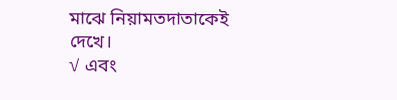মাঝে নিয়ামতদাতাকেই দেখে।
√ এবং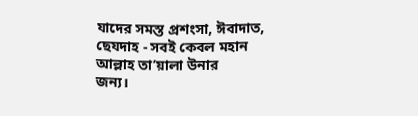যাদের সমস্ত প্রশংসা, ঈবাদাত, ছেযদাহ - সবই কেবল মহান আল্লাহ তা’য়ালা উনার
জন্য।